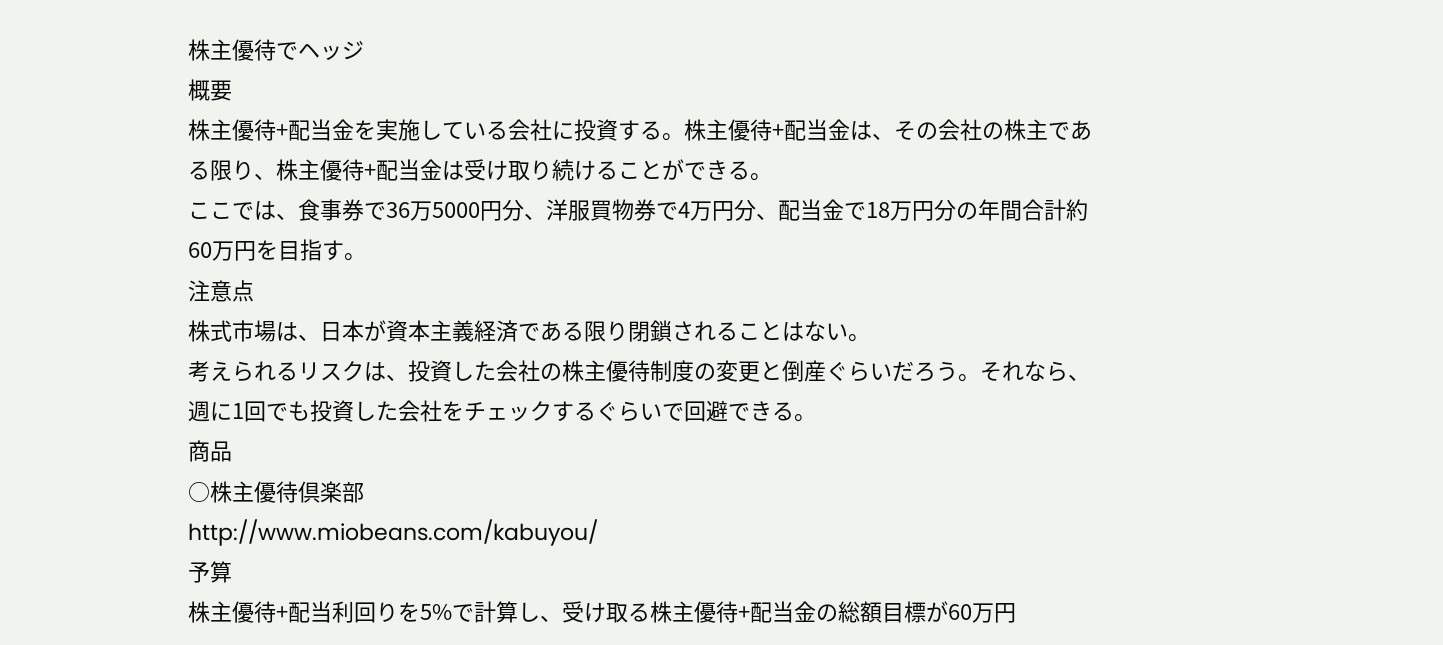株主優待でヘッジ
概要
株主優待+配当金を実施している会社に投資する。株主優待+配当金は、その会社の株主である限り、株主優待+配当金は受け取り続けることができる。
ここでは、食事券で36万5000円分、洋服買物券で4万円分、配当金で18万円分の年間合計約60万円を目指す。
注意点
株式市場は、日本が資本主義経済である限り閉鎖されることはない。
考えられるリスクは、投資した会社の株主優待制度の変更と倒産ぐらいだろう。それなら、週に1回でも投資した会社をチェックするぐらいで回避できる。
商品
○株主優待倶楽部
http://www.miobeans.com/kabuyou/
予算
株主優待+配当利回りを5%で計算し、受け取る株主優待+配当金の総額目標が60万円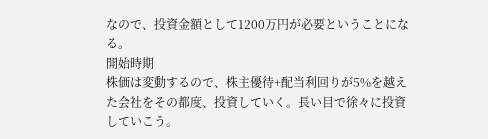なので、投資金額として1200万円が必要ということになる。
開始時期
株価は変動するので、株主優待+配当利回りが5%を越えた会社をその都度、投資していく。長い目で徐々に投資していこう。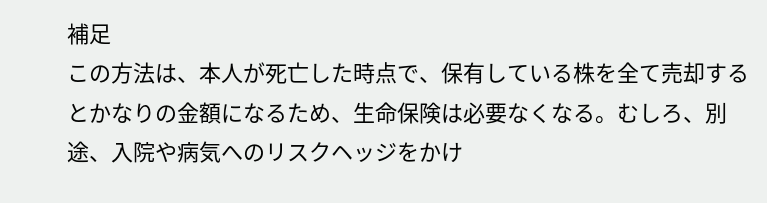補足
この方法は、本人が死亡した時点で、保有している株を全て売却するとかなりの金額になるため、生命保険は必要なくなる。むしろ、別途、入院や病気へのリスクヘッジをかけ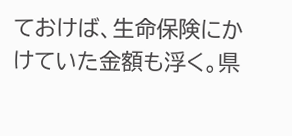ておけば、生命保険にかけていた金額も浮く。県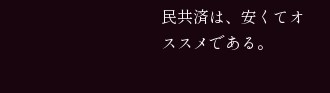民共済は、安くてオススメである。